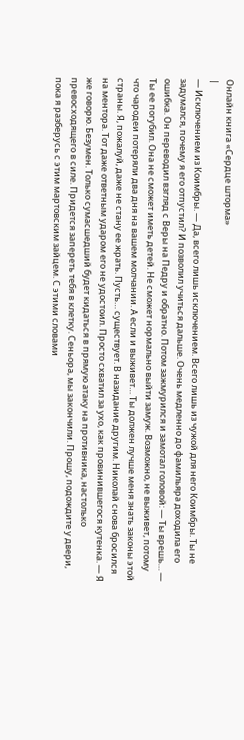Онлайн книга «Сердце шторма»
|
— Исключением из Коимбры. — Да, всего лишь исключением. Всего лишь из чужой для него Коимбры. Ты не задумался, почему я его отпустил? И позволил учиться дальше. Очень медленно до фамильяра доходила его ошибка. Он переводил взгляд с Веры на Педру и обратно. Потом зажмурился и замотал головой: — Ты врешь… — Ты ее погубил. Она не сможет иметь детей. Не сможет нормально выйти замуж. Возможно, не выживет, потому что чародеи потеряли два дня на вашем молчании. А если и выживет… Ты должен лучше меня знать законы этой страны. Я, пожалуй, даже не стану ее жрать. Пусть… существует. В назидание другим. Николай снова бросился на ментора. Тот даже ответным ударом его не удостоил. Просто схватил за ухо, как провинившегося кутенка. — Я же говорю. Безумен. Только сумасшедший будет кидаться в прямую атаку на противника, настолько превосходящего в силе. Придется запереть тебя в клетку. Сеньора, мы закончили. Прошу, подождите у двери, пока я разберусь с этим мартовским зайцем. С этими словами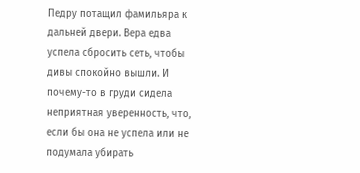Педру потащил фамильяра к дальней двери. Вера едва успела сбросить сеть, чтобы дивы спокойно вышли. И почему-то в груди сидела неприятная уверенность, что, если бы она не успела или не подумала убирать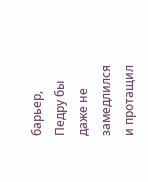барьер, Педру бы даже не замедлился и протащил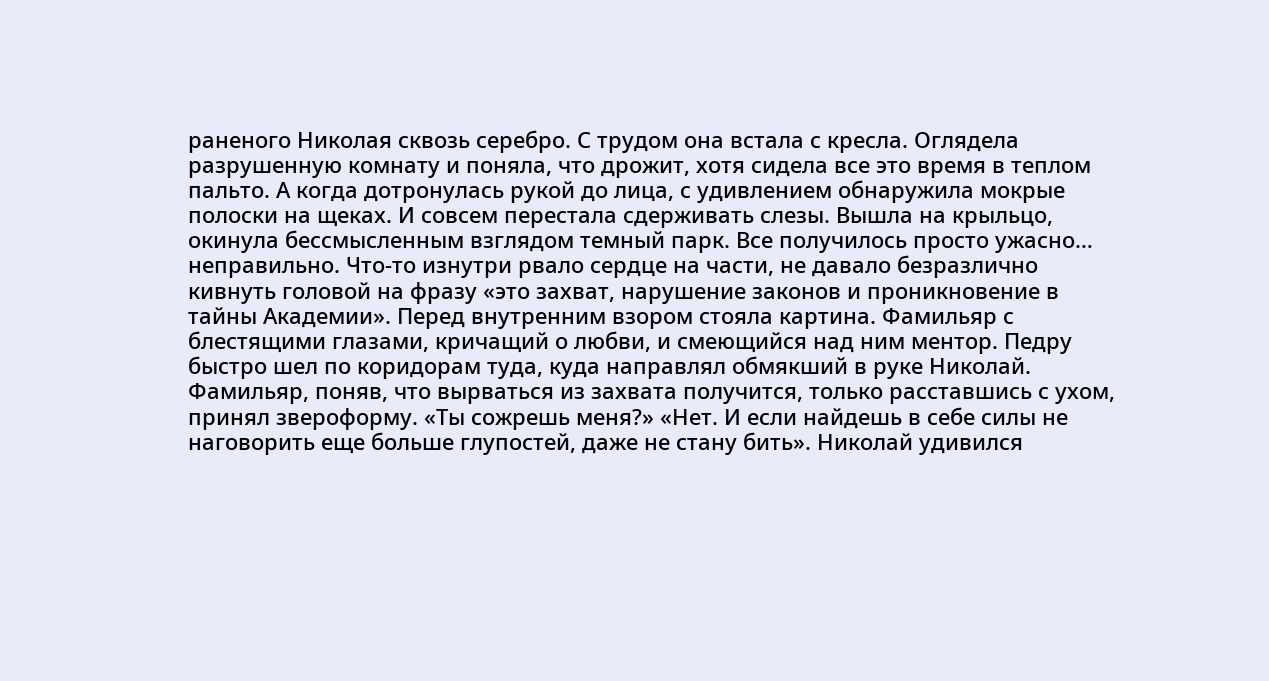раненого Николая сквозь серебро. С трудом она встала с кресла. Оглядела разрушенную комнату и поняла, что дрожит, хотя сидела все это время в теплом пальто. А когда дотронулась рукой до лица, с удивлением обнаружила мокрые полоски на щеках. И совсем перестала сдерживать слезы. Вышла на крыльцо, окинула бессмысленным взглядом темный парк. Все получилось просто ужасно… неправильно. Что-то изнутри рвало сердце на части, не давало безразлично кивнуть головой на фразу «это захват, нарушение законов и проникновение в тайны Академии». Перед внутренним взором стояла картина. Фамильяр с блестящими глазами, кричащий о любви, и смеющийся над ним ментор. Педру быстро шел по коридорам туда, куда направлял обмякший в руке Николай. Фамильяр, поняв, что вырваться из захвата получится, только расставшись с ухом, принял звероформу. «Ты сожрешь меня?» «Нет. И если найдешь в себе силы не наговорить еще больше глупостей, даже не стану бить». Николай удивился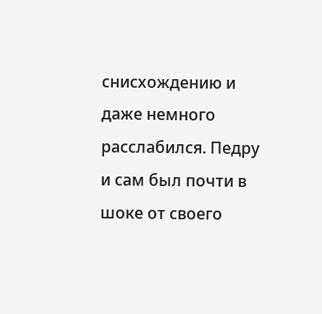снисхождению и даже немного расслабился. Педру и сам был почти в шоке от своего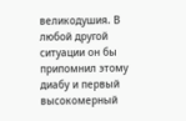великодушия. В любой другой ситуации он бы припомнил этому диабу и первый высокомерный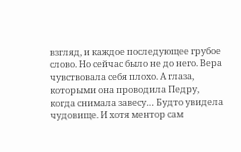взгляд, и каждое последующее грубое слово. Но сейчас было не до него. Вера чувствовала себя плохо. А глаза, которыми она проводила Педру, когда снимала завесу… Будто увидела чудовище. И хотя ментор сам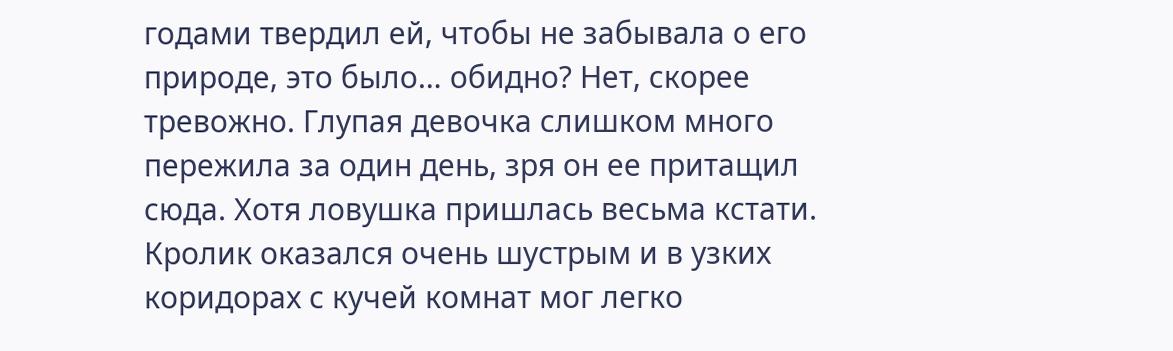годами твердил ей, чтобы не забывала о его природе, это было… обидно? Нет, скорее тревожно. Глупая девочка слишком много пережила за один день, зря он ее притащил сюда. Хотя ловушка пришлась весьма кстати. Кролик оказался очень шустрым и в узких коридорах с кучей комнат мог легко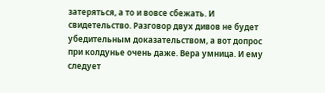затеряться, а то и вовсе сбежать. И свидетельство. Разговор двух дивов не будет убедительным доказательством, а вот допрос при колдунье очень даже. Вера умница. И ему следует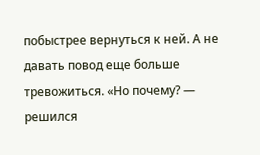побыстрее вернуться к ней. А не давать повод еще больше тревожиться. «Но почему? — решился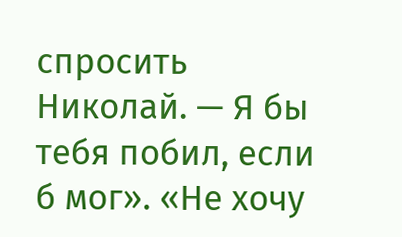спросить Николай. — Я бы тебя побил, если б мог». «Не хочу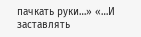пачкать руки…» «…И заставлять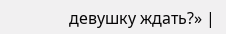девушку ждать?» |